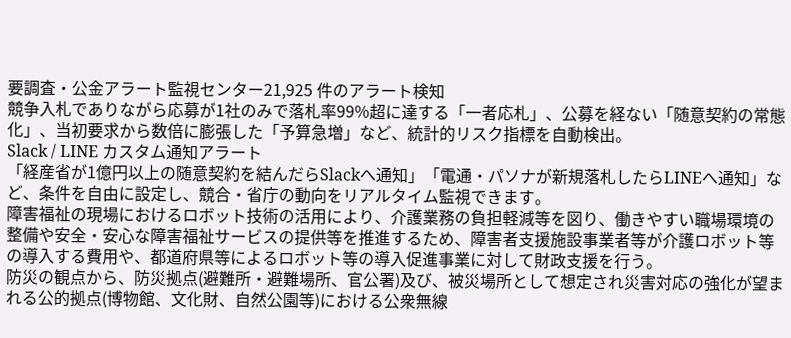要調査・公金アラート監視センター21,925 件のアラート検知
競争入札でありながら応募が1社のみで落札率99%超に達する「一者応札」、公募を経ない「随意契約の常態化」、当初要求から数倍に膨張した「予算急増」など、統計的リスク指標を自動検出。
Slack / LINE カスタム通知アラート
「経産省が1億円以上の随意契約を結んだらSlackへ通知」「電通・パソナが新規落札したらLINEへ通知」など、条件を自由に設定し、競合・省庁の動向をリアルタイム監視できます。
障害福祉の現場におけるロボット技術の活用により、介護業務の負担軽減等を図り、働きやすい職場環境の整備や安全・安心な障害福祉サービスの提供等を推進するため、障害者支援施設事業者等が介護ロボット等の導入する費用や、都道府県等によるロボット等の導入促進事業に対して財政支援を行う。
防災の観点から、防災拠点(避難所・避難場所、官公署)及び、被災場所として想定され災害対応の強化が望まれる公的拠点(博物館、文化財、自然公園等)における公衆無線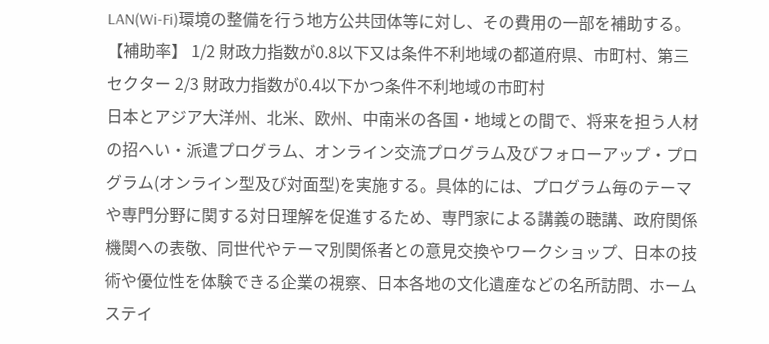LAN(Wi-Fi)環境の整備を行う地方公共団体等に対し、その費用の一部を補助する。 【補助率】 1/2 財政力指数が0.8以下又は条件不利地域の都道府県、市町村、第三セクター 2/3 財政力指数が0.4以下かつ条件不利地域の市町村
日本とアジア大洋州、北米、欧州、中南米の各国・地域との間で、将来を担う人材の招へい・派遣プログラム、オンライン交流プログラム及びフォローアップ・プログラム(オンライン型及び対面型)を実施する。具体的には、プログラム毎のテーマや専門分野に関する対日理解を促進するため、専門家による講義の聴講、政府関係機関への表敬、同世代やテーマ別関係者との意見交換やワークショップ、日本の技術や優位性を体験できる企業の視察、日本各地の文化遺産などの名所訪問、ホームステイ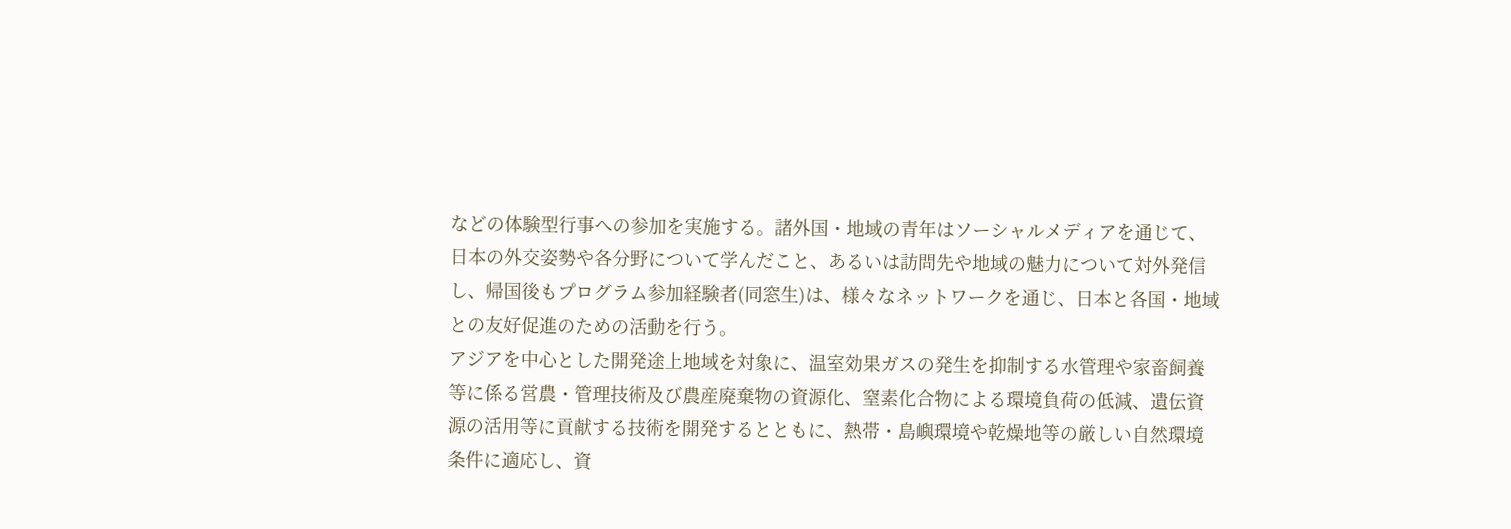などの体験型行事への参加を実施する。諸外国・地域の青年はソーシャルメディアを通じて、日本の外交姿勢や各分野について学んだこと、あるいは訪問先や地域の魅力について対外発信し、帰国後もプログラム参加経験者(同窓生)は、様々なネットワークを通じ、日本と各国・地域との友好促進のための活動を行う。
アジアを中心とした開発途上地域を対象に、温室効果ガスの発生を抑制する水管理や家畜飼養等に係る営農・管理技術及び農産廃棄物の資源化、窒素化合物による環境負荷の低減、遺伝資源の活用等に貢献する技術を開発するとともに、熱帯・島嶼環境や乾燥地等の厳しい自然環境条件に適応し、資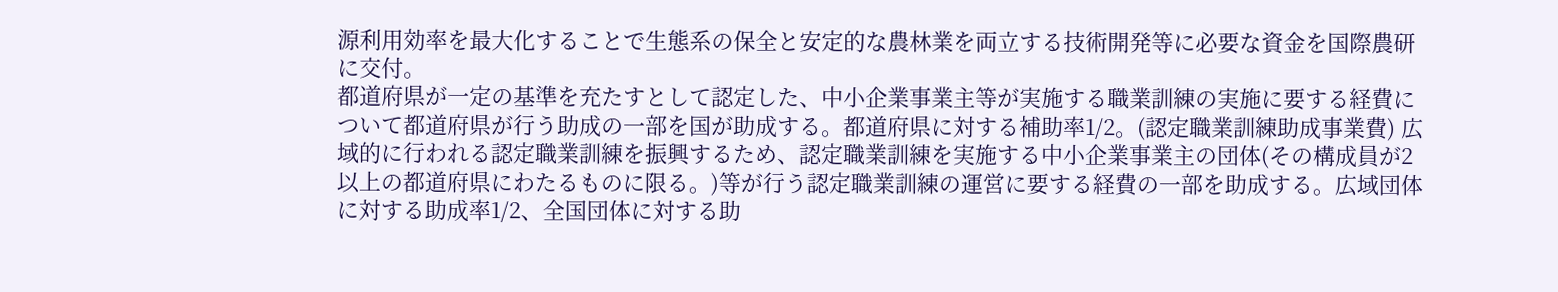源利用効率を最大化することで生態系の保全と安定的な農林業を両立する技術開発等に必要な資金を国際農研に交付。
都道府県が一定の基準を充たすとして認定した、中小企業事業主等が実施する職業訓練の実施に要する経費について都道府県が行う助成の一部を国が助成する。都道府県に対する補助率1/2。(認定職業訓練助成事業費) 広域的に行われる認定職業訓練を振興するため、認定職業訓練を実施する中小企業事業主の団体(その構成員が2以上の都道府県にわたるものに限る。)等が行う認定職業訓練の運営に要する経費の一部を助成する。広域団体に対する助成率1/2、全国団体に対する助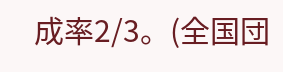成率2/3。(全国団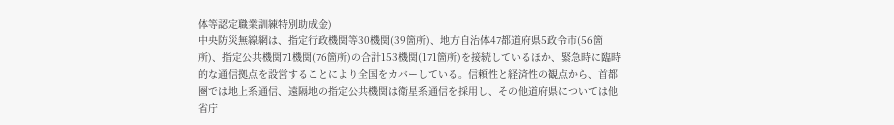体等認定職業訓練特別助成金)
中央防災無線網は、指定行政機関等30機関(39箇所)、地方自治体47都道府県5政令市(56箇所)、指定公共機関71機関(76箇所)の合計153機関(171箇所)を接続しているほか、緊急時に臨時的な通信拠点を設営することにより全国をカバーしている。信頼性と経済性の観点から、首都圏では地上系通信、遠隔地の指定公共機関は衛星系通信を採用し、その他道府県については他省庁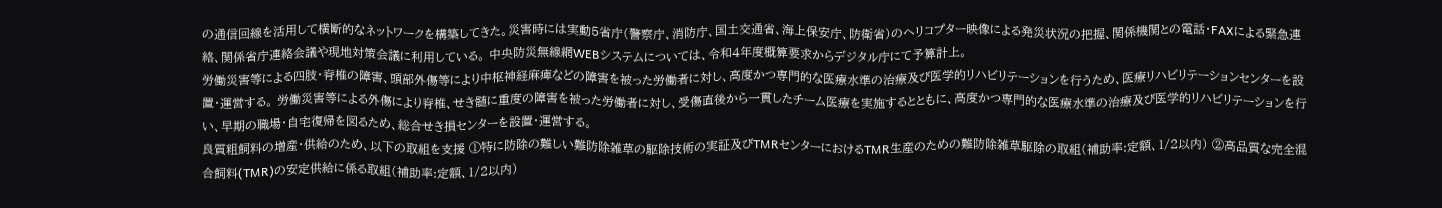の通信回線を活用して横断的なネットワークを構築してきた。災害時には実動5省庁(警察庁、消防庁、国土交通省、海上保安庁、防衛省)のヘリコプター映像による発災状況の把握、関係機関との電話・FAXによる緊急連絡、関係省庁連絡会議や現地対策会議に利用している。 中央防災無線網WEBシステムについては、令和4年度概算要求からデジタル庁にて予算計上。
労働災害等による四肢・脊椎の障害、頭部外傷等により中枢神経麻痺などの障害を被った労働者に対し、高度かつ専門的な医療水準の治療及び医学的リハビリテーションを行うため、医療リハビリテーションセンターを設置・運営する。 労働災害等による外傷により脊椎、せき髄に重度の障害を被った労働者に対し、受傷直後から一貫したチーム医療を実施するとともに、高度かつ専門的な医療水準の治療及び医学的リハビリテーションを行い、早期の職場・自宅復帰を図るため、総合せき損センターを設置・運営する。
良質粗飼料の増産・供給のため、以下の取組を支援 ①特に防除の難しい難防除雑草の駆除技術の実証及びTMRセンターにおけるTMR生産のための難防除雑草駆除の取組(補助率:定額、1/2以内) ②高品質な完全混合飼料(TMR)の安定供給に係る取組(補助率:定額、1/2以内)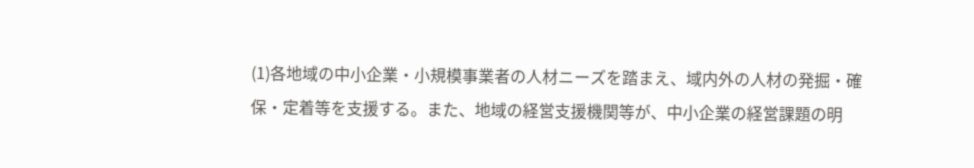(1)各地域の中小企業・小規模事業者の人材ニーズを踏まえ、域内外の人材の発掘・確保・定着等を支援する。また、地域の経営支援機関等が、中小企業の経営課題の明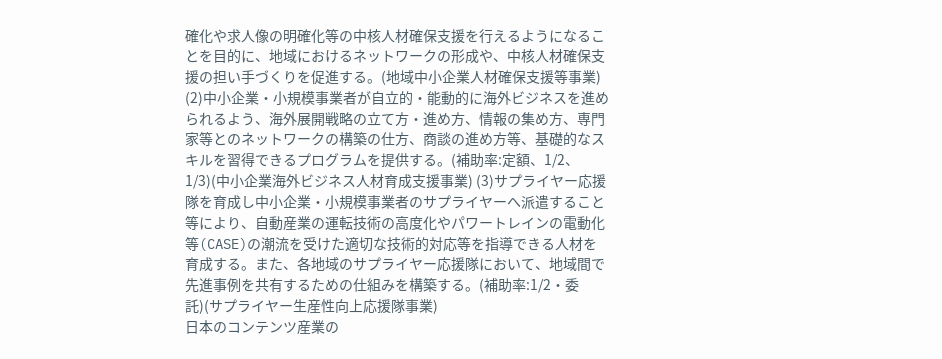確化や求人像の明確化等の中核人材確保支援を行えるようになることを目的に、地域におけるネットワークの形成や、中核人材確保支援の担い手づくりを促進する。(地域中小企業人材確保支援等事業) (2)中小企業・小規模事業者が自立的・能動的に海外ビジネスを進められるよう、海外展開戦略の立て方・進め方、情報の集め方、専門家等とのネットワークの構築の仕方、商談の進め方等、基礎的なスキルを習得できるプログラムを提供する。(補助率:定額、1/2、1/3)(中小企業海外ビジネス人材育成支援事業) (3)サプライヤー応援隊を育成し中小企業・小規模事業者のサプライヤーへ派遣すること等により、自動産業の運転技術の高度化やパワートレインの電動化等(CASE)の潮流を受けた適切な技術的対応等を指導できる人材を育成する。また、各地域のサプライヤー応援隊において、地域間で先進事例を共有するための仕組みを構築する。(補助率:1/2・委託)(サプライヤー生産性向上応援隊事業)
日本のコンテンツ産業の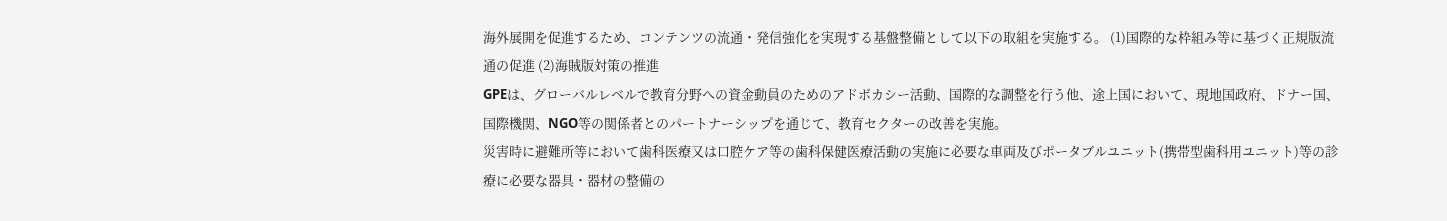海外展開を促進するため、コンテンツの流通・発信強化を実現する基盤整備として以下の取組を実施する。 (1)国際的な枠組み等に基づく正規版流通の促進 (2)海賊版対策の推進
GPEは、グローバルレベルで教育分野への資金動員のためのアドボカシー活動、国際的な調整を行う他、途上国において、現地国政府、ドナー国、国際機関、NGO等の関係者とのパートナーシップを通じて、教育セクターの改善を実施。
災害時に避難所等において歯科医療又は口腔ケア等の歯科保健医療活動の実施に必要な車両及びポータブルユニット(携帯型歯科用ユニット)等の診療に必要な器具・器材の整備の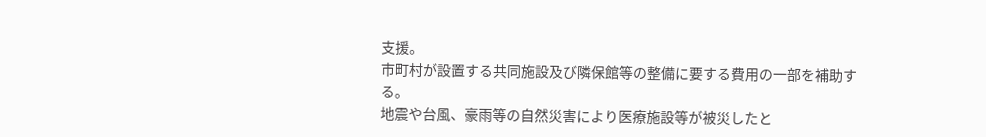支援。
市町村が設置する共同施設及び隣保館等の整備に要する費用の一部を補助する。
地震や台風、豪雨等の自然災害により医療施設等が被災したと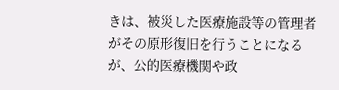きは、被災した医療施設等の管理者がその原形復旧を行うことになるが、公的医療機関や政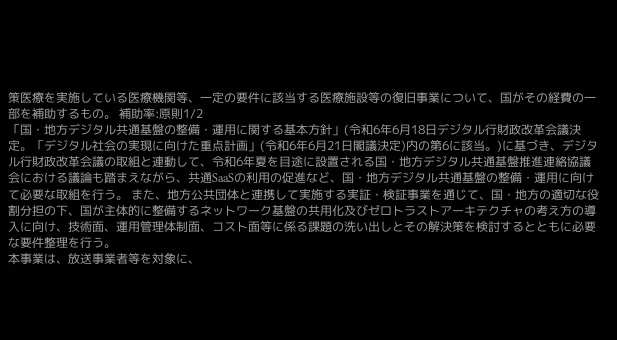策医療を実施している医療機関等、一定の要件に該当する医療施設等の復旧事業について、国がその経費の一部を補助するもの。 補助率:原則1/2
「国・地方デジタル共通基盤の整備・運用に関する基本方針」(令和6年6月18日デジタル行財政改革会議決定。「デジタル社会の実現に向けた重点計画」(令和6年6月21日閣議決定)内の第6に該当。)に基づき、デジタル行財政改革会議の取組と連動して、令和6年夏を目途に設置される国・地方デジタル共通基盤推進連絡協議会における議論も踏まえながら、共通SaaSの利用の促進など、国・地方デジタル共通基盤の整備・運用に向けて必要な取組を行う。 また、地方公共団体と連携して実施する実証・検証事業を通じて、国・地方の適切な役割分担の下、国が主体的に整備するネットワーク基盤の共用化及びゼロトラストアーキテクチャの考え方の導入に向け、技術面、運用管理体制面、コスト面等に係る課題の洗い出しとその解決策を検討するとともに必要な要件整理を行う。
本事業は、放送事業者等を対象に、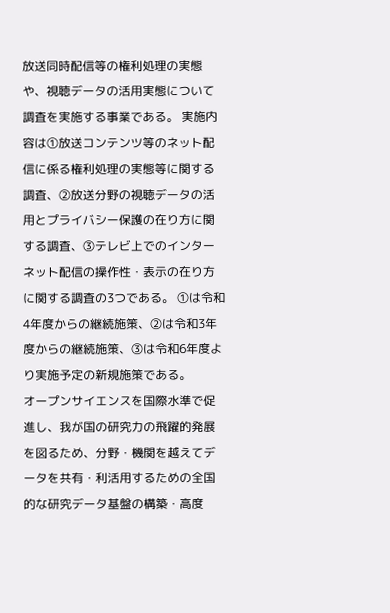放送同時配信等の権利処理の実態や、視聴データの活用実態について調査を実施する事業である。 実施内容は①放送コンテンツ等のネット配信に係る権利処理の実態等に関する調査、②放送分野の視聴データの活用とプライバシー保護の在り方に関する調査、③テレビ上でのインターネット配信の操作性・表示の在り方に関する調査の3つである。 ①は令和4年度からの継続施策、②は令和3年度からの継続施策、③は令和6年度より実施予定の新規施策である。
オープンサイエンスを国際水準で促進し、我が国の研究力の飛躍的発展を図るため、分野・機関を越えてデータを共有・利活用するための全国的な研究データ基盤の構築・高度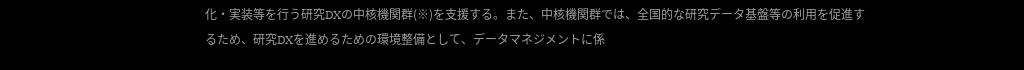化・実装等を行う研究DXの中核機関群(※)を支援する。また、中核機関群では、全国的な研究データ基盤等の利用を促進するため、研究DXを進めるための環境整備として、データマネジメントに係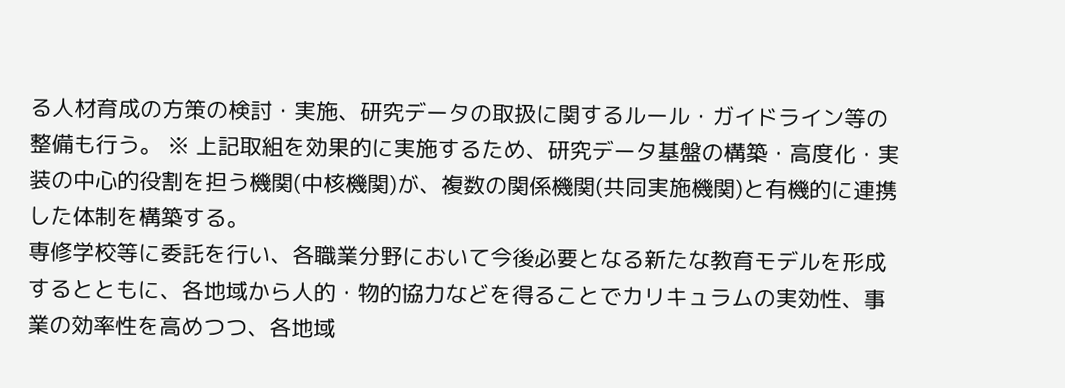る人材育成の方策の検討・実施、研究データの取扱に関するルール・ガイドライン等の整備も行う。 ※ 上記取組を効果的に実施するため、研究データ基盤の構築・高度化・実装の中心的役割を担う機関(中核機関)が、複数の関係機関(共同実施機関)と有機的に連携した体制を構築する。
専修学校等に委託を行い、各職業分野において今後必要となる新たな教育モデルを形成するとともに、各地域から人的・物的協力などを得ることでカリキュラムの実効性、事業の効率性を高めつつ、各地域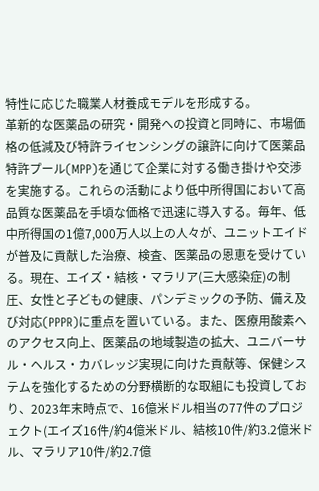特性に応じた職業人材養成モデルを形成する。
革新的な医薬品の研究・開発への投資と同時に、市場価格の低減及び特許ライセンシングの譲許に向けて医薬品特許プール(MPP)を通じて企業に対する働き掛けや交渉を実施する。これらの活動により低中所得国において高品質な医薬品を手頃な価格で迅速に導入する。毎年、低中所得国の1億7,000万人以上の人々が、ユニットエイドが普及に貢献した治療、検査、医薬品の恩恵を受けている。現在、エイズ・結核・マラリア(三大感染症)の制圧、女性と子どもの健康、パンデミックの予防、備え及び対応(PPPR)に重点を置いている。また、医療用酸素へのアクセス向上、医薬品の地域製造の拡大、ユニバーサル・ヘルス・カバレッジ実現に向けた貢献等、保健システムを強化するための分野横断的な取組にも投資しており、2023年末時点で、16億米ドル相当の77件のプロジェクト(エイズ16件/約4億米ドル、結核10件/約3.2億米ドル、マラリア10件/約2.7億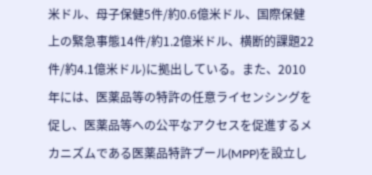米ドル、母子保健5件/約0.6億米ドル、国際保健上の緊急事態14件/約1.2億米ドル、横断的課題22件/約4.1億米ドル)に拠出している。また、2010年には、医薬品等の特許の任意ライセンシングを促し、医薬品等への公平なアクセスを促進するメカニズムである医薬品特許プール(MPP)を設立し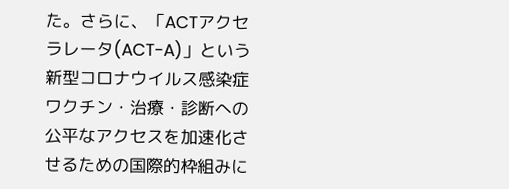た。さらに、「ACTアクセラレータ(ACT-A)」という新型コロナウイルス感染症ワクチン・治療・診断への公平なアクセスを加速化させるための国際的枠組みに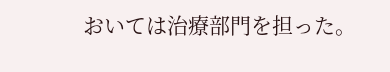おいては治療部門を担った。